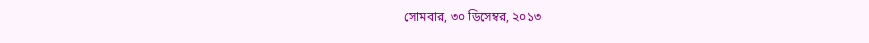সোমবার, ৩০ ডিসেম্বর, ২০১৩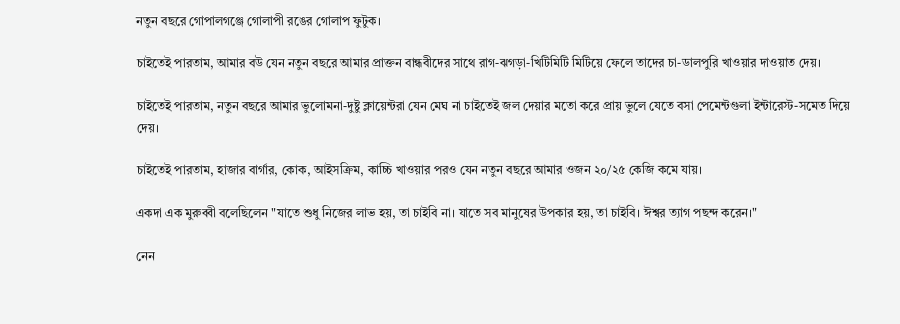নতুন বছরে গোপালগঞ্জে গোলাপী রঙের গোলাপ ফুটুক।

চাইতেই পারতাম, আমার বউ যেন নতুন বছরে আমার প্রাক্তন বান্ধবীদের সাথে রাগ-ঝগড়া-খিটিমিটি মিটিয়ে ফেলে তাদের চা-ডালপুরি খাওয়ার দাওয়াত দেয়।

চাইতেই পারতাম, নতুন বছরে আমার ভুলোমনা-দুষ্টু ক্লায়েন্টরা যেন মেঘ না চাইতেই জল দেয়ার মতো করে প্রায় ভুলে যেতে বসা পেমেন্টগুলা ইন্টারেস্ট-সমেত দিয়ে দেয়।

চাইতেই পারতাম, হাজার বার্গার, কোক, আইসক্রিম, কাচ্চি খাওয়ার পরও যেন নতুন বছরে আমার ওজন ২০/২৫ কেজি কমে যায়।

একদা এক মুরুব্বী বলেছিলেন "যাতে শুধু নিজের লাভ হয়, তা চাইবি না। যাতে সব মানুষের উপকার হয়, তা চাইবি। ঈশ্বর ত্যাগ পছন্দ করেন।"

নেন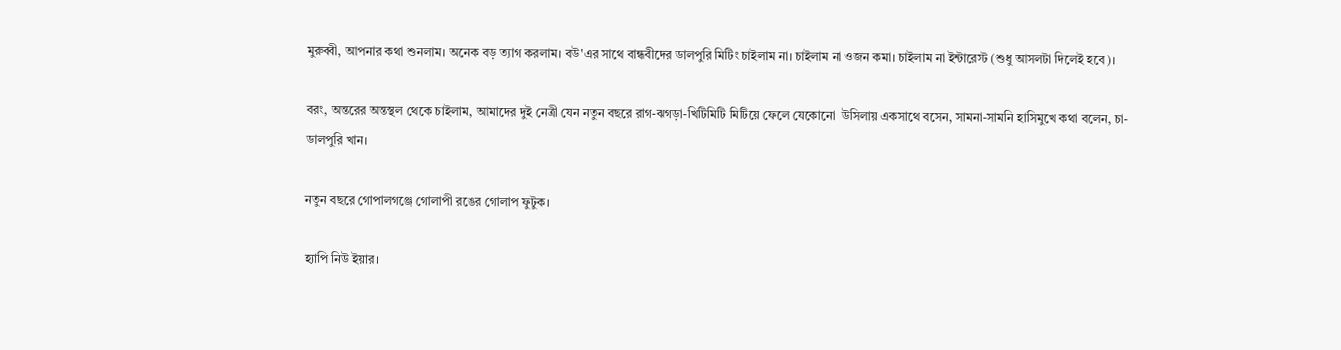মুরুব্বী, আপনার কথা শুনলাম। অনেক বড় ত্যাগ করলাম। বউ'এর সাথে বান্ধবীদের ডালপুরি মিটিং চাইলাম না। চাইলাম না ওজন কমা। চাইলাম না ইন্টারেস্ট (শুধু আসলটা দিলেই হবে)।

বরং, অন্তরের অন্তস্থল থেকে চাইলাম, আমাদের দুই নেত্রী যেন নতুন বছরে রাগ-ঝগড়া-খিটিমিটি মিটিয়ে ফেলে যেকোনো  উসিলায় একসাথে বসেন, সামনা-সামনি হাসিমুখে কথা বলেন, চা-ডালপুরি খান।

নতুন বছরে গোপালগঞ্জে গোলাপী রঙের গোলাপ ফুটুক।

হ্যাপি নিউ ইয়ার।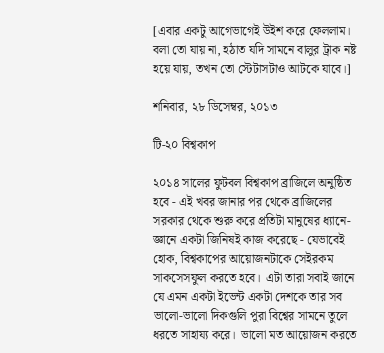[এবার একটু আগেভাগেই উইশ করে ফেললাম। বলা তো যায় না, হঠাত যদি সামনে বালুর ট্রাক নষ্ট হয়ে যায়, তখন তো স্টেটাসটাও আটকে যাবে।]

শনিবার, ২৮ ডিসেম্বর, ২০১৩

টি-২০ বিশ্বকাপ

২০১৪ সালের ফুটবল বিশ্বকাপ ব্রাজিলে অনুষ্ঠিত হবে - এই খবর জানার পর থেকে ব্রাজিলের সরকার থেকে শুরু করে প্রতিটা মানুষের ধ্যানে-জ্ঞানে একটা জিনিষই কাজ করেছে - যেভাবেই হোক, বিশ্বকাপের আয়োজনটাকে সেইরকম সাকসেসফুল করতে হবে।  এটা তারা সবাই জানে যে এমন একটা ইভেন্ট একটা দেশকে তার সব ভালো-ভালো দিকগুলি পুরা বিশ্বের সামনে তুলে ধরতে সাহায্য করে।  ভালো মত আয়োজন করতে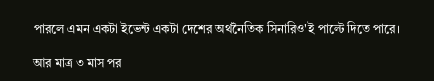পারলে এমন একটা ইভেন্ট একটা দেশের অর্থনৈতিক সিনারিও'ই পাল্টে দিতে পারে।

আর মাত্র ৩ মাস পর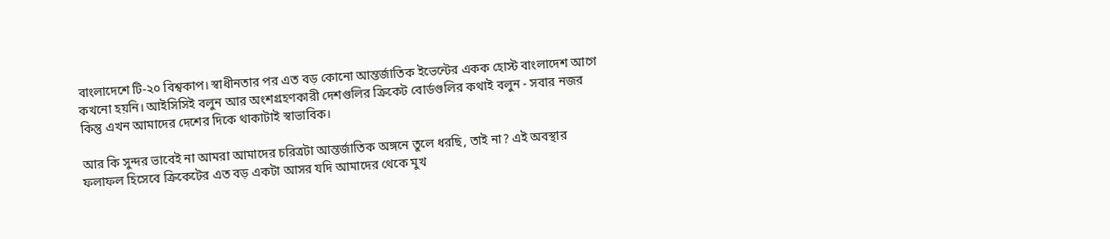বাংলাদেশে টি-২০ বিশ্বকাপ। স্বাধীনতার পর এত বড় কোনো আন্তর্জাতিক ইভেন্টের একক হোস্ট বাংলাদেশ আগে কখনো হয়নি। আইসিসিই বলুন আর অংশগ্রহণকারী দেশগুলির ক্রিকেট বোর্ডগুলির কথাই বলুন - সবার নজর কিন্তু এখন আমাদের দেশের দিকে থাকাটাই স্বাভাবিক।

আর কি সুন্দর ভাবেই না আমরা আমাদের চরিত্রটা আন্তর্জাতিক অঙ্গনে তুলে ধরছি, তাই না? এই অবস্থার ফলাফল হিসেবে ক্রিকেটের এত বড় একটা আসর যদি আমাদের থেকে মুখ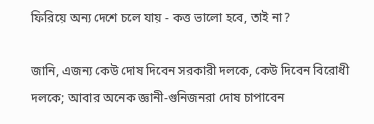ফিরিয়ে অন্য দেশে চলে যায় - কত্ত ভালো হবে, তাই না?

জানি, এজন্য কেউ দোষ দিবেন সরকারী দলকে, কেউ দিবেন বিরোধী দলকে; আবার অনেক জ্ঞানী-গুনিজনরা দোষ চাপাবেন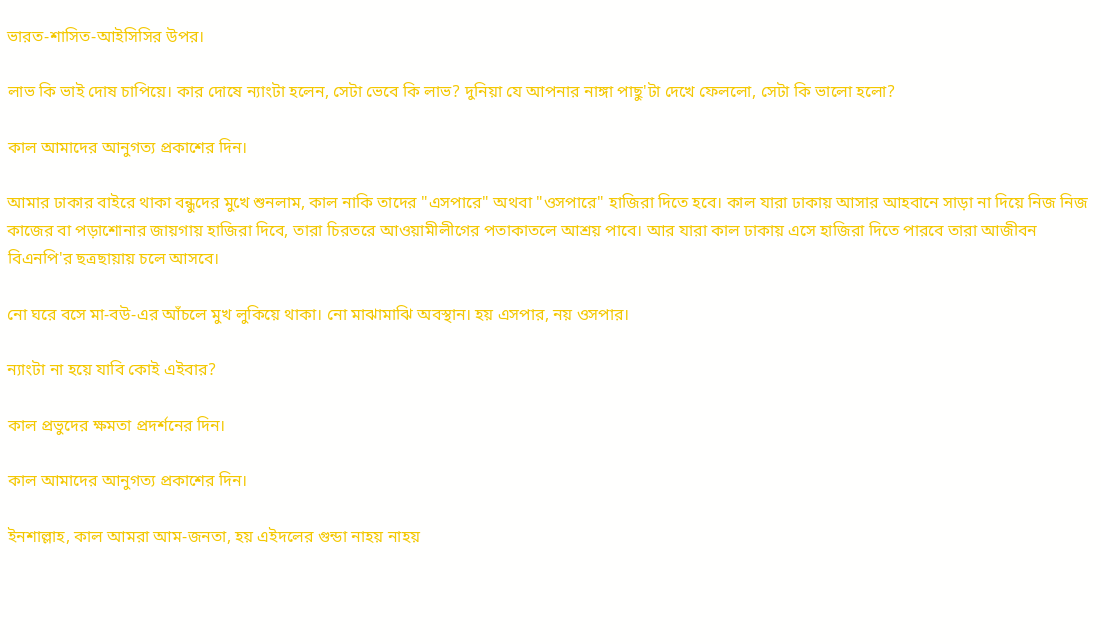ভারত-শাসিত-আইসিসির উপর।

লাভ কি ভাই দোষ চাপিয়ে। কার দোষে ন্যাংটা হলেন, সেটা ভেবে কি লাভ? দুনিয়া যে আপনার নাঙ্গা পাছু'টা দেখে ফেললো, সেটা কি ভালো হলো?

কাল আমাদের আনুগত্য প্রকাশের দিন।

আমার ঢাকার বাইরে থাকা বন্ধুদের মুখে শুনলাম, কাল নাকি তাদের "এসপারে" অথবা "ওসপারে" হাজিরা দিতে হবে। কাল যারা ঢাকায় আসার আহবানে সাড়া না দিয়ে নিজ নিজ কাজের বা পড়াশোনার জায়গায় হাজিরা দিবে, তারা চিরতরে আওয়ামীলীগের পতাকাতলে আশ্রয় পাবে। আর যারা কাল ঢাকায় এসে হাজিরা দিতে পারবে তারা আজীবন বিএনপি'র ছত্রছায়ায় চলে আসবে।

নো ঘরে বসে মা-বউ-এর আঁচলে মুখ লুকিয়ে থাকা। নো মাঝামাঝি অবস্থান। হয় এসপার, নয় ওসপার।

ন্যাংটা না হয়ে যাবি কোই এইবার?

কাল প্রভুদের ক্ষমতা প্রদর্শনের দিন।

কাল আমাদের আনুগত্য প্রকাশের দিন।

ইনশাল্লাহ, কাল আমরা আম-জনতা, হয় এইদলের গুন্ডা নাহয় নাহয়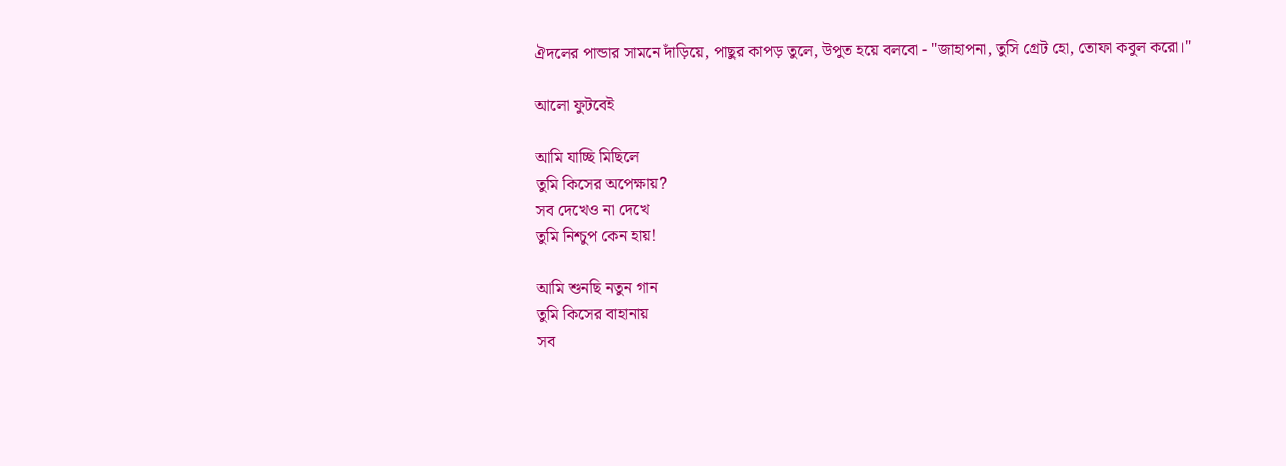ঐদলের পান্ডার সামনে দাঁড়িয়ে, পাছুর কাপড় তুলে, উপুত হয়ে বলবো - "জাহাপনা, তুসি গ্রেট হো, তোফা কবুল করো।"

আলো ফুটবেই

আমি যাচ্ছি মিছিলে
তুমি কিসের অপেক্ষায়?
সব দেখেও না দেখে
তুমি নিশ্চুপ কেন হায়!

আমি শুনছি নতুন গান
তুমি কিসের বাহানায়
সব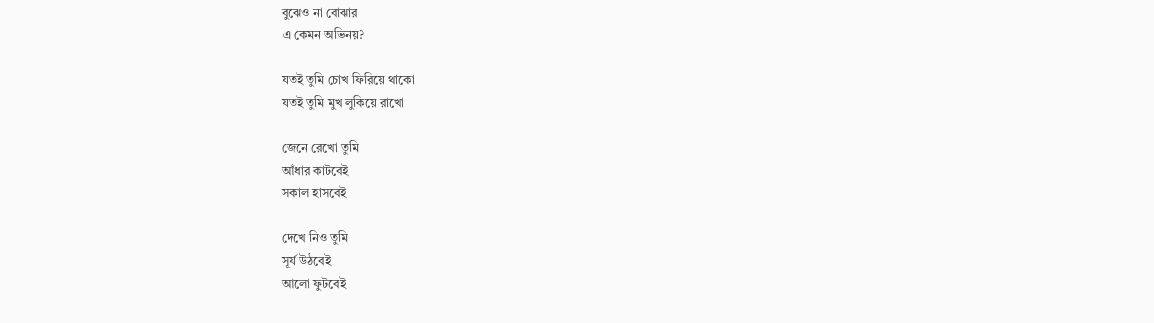বুঝেও না বোঝার
এ কেমন অভিনয়?

যতই তুমি চোখ ফিরিয়ে থাকো
যতই তুমি মুখ লুকিয়ে রাখো

জেনে রেখো তুমি
আঁধার কাটবেই
সকাল হাসবেই

দেখে নিও তুমি
সূর্য উঠবেই
আলো ফুটবেই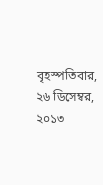বৃহস্পতিবার, ২৬ ডিসেম্বর, ২০১৩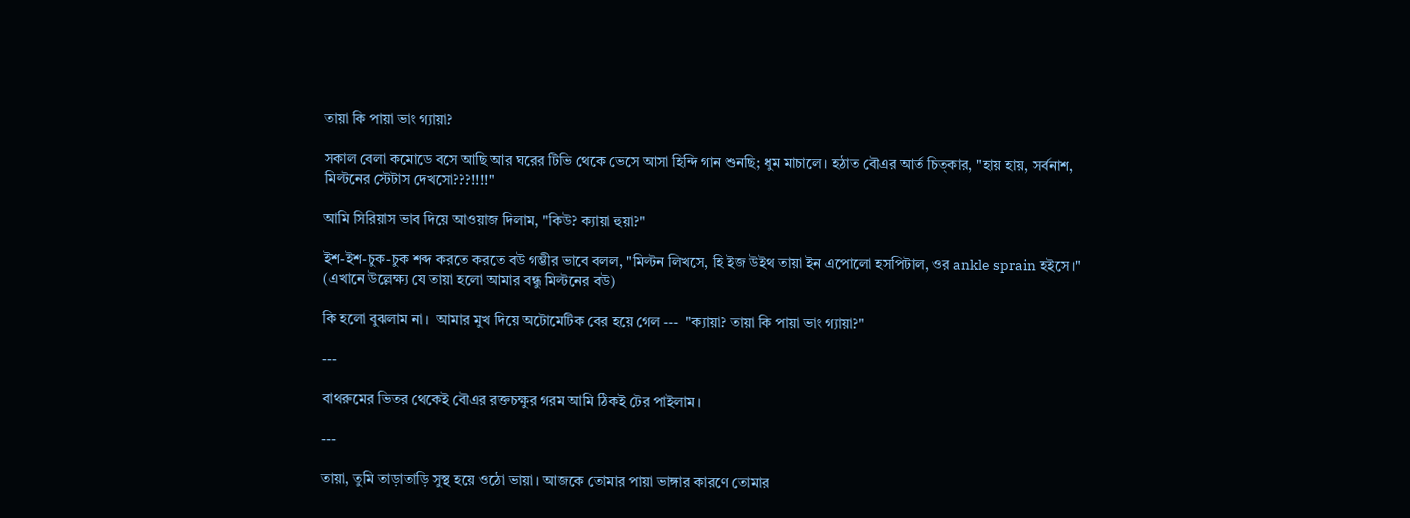তায়া কি পায়া ভাং গ্যায়া?

সকাল বেলা কমোডে বসে আছি আর ঘরের টিভি থেকে ভেসে আসা হিন্দি গান শুনছি; ধুম মাচালে। হঠাত বৌএর আর্ত চিত্কার, "হায় হায়, সর্বনাশ, মিল্টনের স্টেটাস দেখসো???!!!!"

আমি সিরিয়াস ভাব দিয়ে আওয়াজ দিলাম, "কিউ? ক্যায়া হুয়া?"

ইশ-ইশ-চুক-চুক শব্দ করতে করতে বউ গম্ভীর ভাবে বলল, "মিল্টন লিখসে, হি ইজ উইথ তায়া ইন এপোলো হসপিটাল, ওর ankle sprain হইসে।" (এখানে উল্লেক্ষ্য যে তায়া হলো আমার বন্ধু মিল্টনের বউ)

কি হলো বুঝলাম না।  আমার মুখ দিয়ে অটোমেটিক বের হয়ে গেল ---  "ক্যায়া? তায়া কি পায়া ভাং গ্যায়া?"

---

বাথরুমের ভিতর থেকেই বৌএর রক্তচক্ষুর গরম আমি ঠিকই টের পাইলাম।

---

তায়া, তুমি তাড়াতাড়ি সুস্থ হয়ে ওঠো ভায়া। আজকে তোমার পায়া ভাঙ্গার কারণে তোমার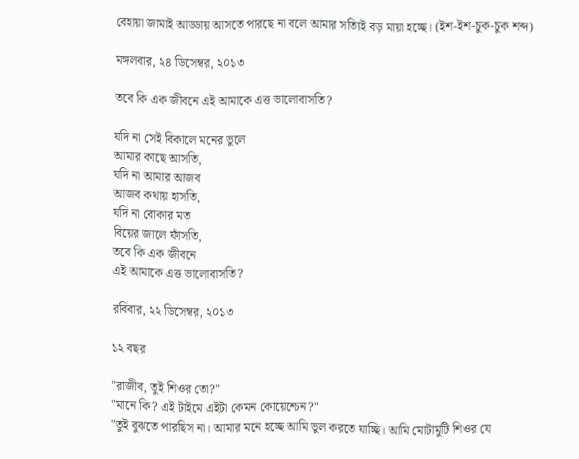বেহায়া জামাই আড্ডায় আসতে পারছে না বলে আমার সত্যিই বড় মায়া হচ্ছে। (ইশ-ইশ-চুক-চুক শব্দ)

মঙ্গলবার, ২৪ ডিসেম্বর, ২০১৩

তবে কি এক জীবনে এই আমাকে এত্ত ভালোবাসতি?

যদি না সেই বিকালে মনের ভুলে
আমার কাছে আসতি,
যদি না আমার আজব
আজব কথায় হাসতি,
যদি না বোকার মত
বিয়ের জালে ফাঁসতি,
তবে কি এক জীবনে
এই আমাকে এত্ত ভালোবাসতি?

রবিবার, ২২ ডিসেম্বর, ২০১৩

১২ বছর

"রাজীব, তুই শিওর তো?"
"মানে কি? এই টাইমে এইটা কেমন কোয়েশ্চেন?"
"তুই বুঝতে পারছিস না। আমার মনে হচ্ছে আমি ভুল করতে যাচ্ছি। আমি মোটামুটি শিওর যে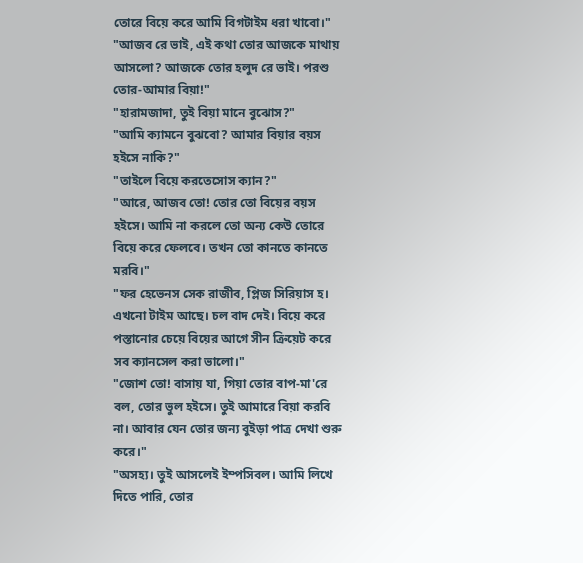তোরে বিয়ে করে আমি বিগটাইম ধরা খাবো।"
"আজব রে ভাই, এই কথা তোর আজকে মাথায় আসলো? আজকে তোর হলুদ রে ভাই। পরশু তোর-আমার বিয়া!"
"হারামজাদা, তুই বিয়া মানে বুঝোস?"
"আমি ক্যামনে বুঝবো? আমার বিয়ার বয়স হইসে নাকি?"
"তাইলে বিয়ে করতেসোস ক্যান?"
"আরে, আজব তো! তোর তো বিয়ের বয়স হইসে। আমি না করলে তো অন্য কেউ তোরে বিয়ে করে ফেলবে। তখন তো কানতে কানতে মরবি।"
"ফর হেভেনস সেক রাজীব, প্লিজ সিরিয়াস হ। এখনো টাইম আছে। চল বাদ দেই। বিয়ে করে পস্তানোর চেয়ে বিয়ের আগে সীন ক্রিয়েট করে সব ক্যানসেল করা ভালো।"
"জোশ তো! বাসায় যা, গিয়া তোর বাপ-মা'রে বল, তোর ভুল হইসে। তুই আমারে বিয়া করবি না। আবার যেন তোর জন্য বুইড়া পাত্র দেখা শুরু করে।"
"অসহ্য। তুই আসলেই ইম্পসিবল। আমি লিখে দিতে পারি, তোর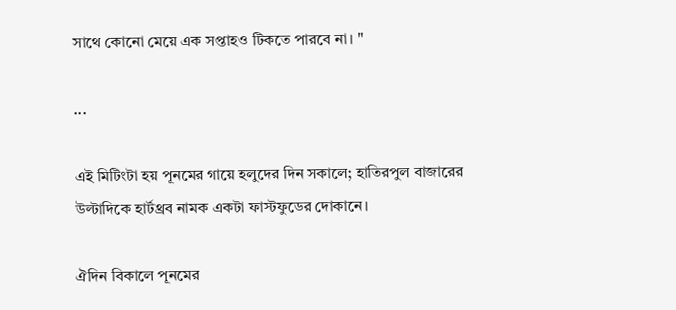সাথে কোনো মেয়ে এক সপ্তাহও টিকতে পারবে না। "

...

এই মিটিংটা হয় পূনমের গায়ে হলুদের দিন সকালে; হাতিরপুল বাজারের উল্টাদিকে হার্টথ্রব নামক একটা ফাস্টফুডের দোকানে।

ঐদিন বিকালে পূনমের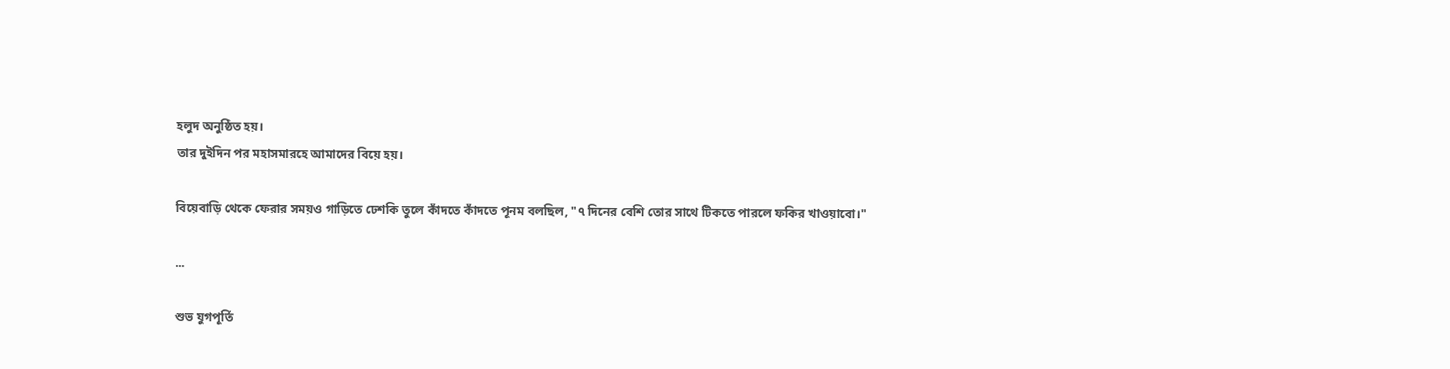হলুদ অনুষ্ঠিত হয়।
তার দুইদিন পর মহাসমারহে আমাদের বিয়ে হয়।

বিয়েবাড়ি থেকে ফেরার সময়ও গাড়িতে ঢেশকি তুলে কাঁদতে কাঁদতে পূনম বলছিল, "৭ দিনের বেশি তোর সাথে টিকতে পারলে ফকির খাওয়াবো।"

...

শুভ যুগপূর্তি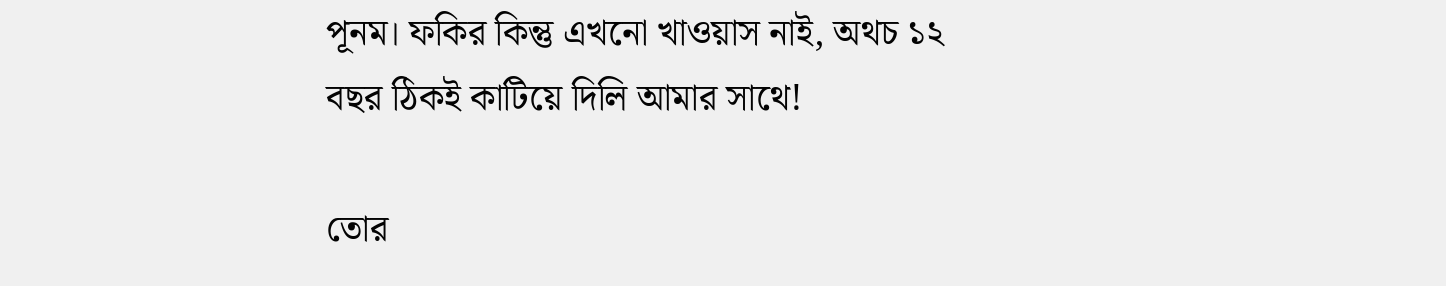পূনম। ফকির কিন্তু এখনো খাওয়াস নাই, অথচ ১২ বছর ঠিকই কাটিয়ে দিলি আমার সাথে!

তোর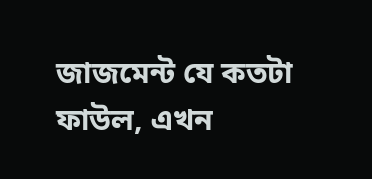জাজমেন্ট যে কতটা ফাউল, এখন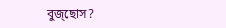বুজ্ছোস?